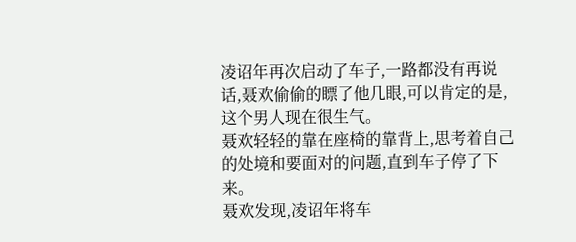凌诏年再次启动了车子,一路都没有再说话,聂欢偷偷的瞟了他几眼,可以肯定的是,这个男人现在很生气。
聂欢轻轻的靠在座椅的靠背上,思考着自己的处境和要面对的问题,直到车子停了下来。
聂欢发现,凌诏年将车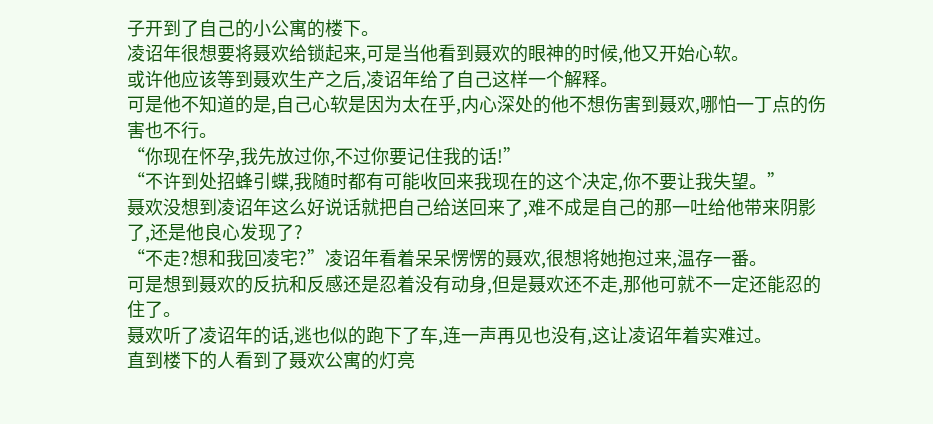子开到了自己的小公寓的楼下。
凌诏年很想要将聂欢给锁起来,可是当他看到聂欢的眼神的时候,他又开始心软。
或许他应该等到聂欢生产之后,凌诏年给了自己这样一个解释。
可是他不知道的是,自己心软是因为太在乎,内心深处的他不想伤害到聂欢,哪怕一丁点的伤害也不行。
“你现在怀孕,我先放过你,不过你要记住我的话!”
“不许到处招蜂引蝶,我随时都有可能收回来我现在的这个决定,你不要让我失望。”
聂欢没想到凌诏年这么好说话就把自己给送回来了,难不成是自己的那一吐给他带来阴影了,还是他良心发现了?
“不走?想和我回凌宅?”凌诏年看着呆呆愣愣的聂欢,很想将她抱过来,温存一番。
可是想到聂欢的反抗和反感还是忍着没有动身,但是聂欢还不走,那他可就不一定还能忍的住了。
聂欢听了凌诏年的话,逃也似的跑下了车,连一声再见也没有,这让凌诏年着实难过。
直到楼下的人看到了聂欢公寓的灯亮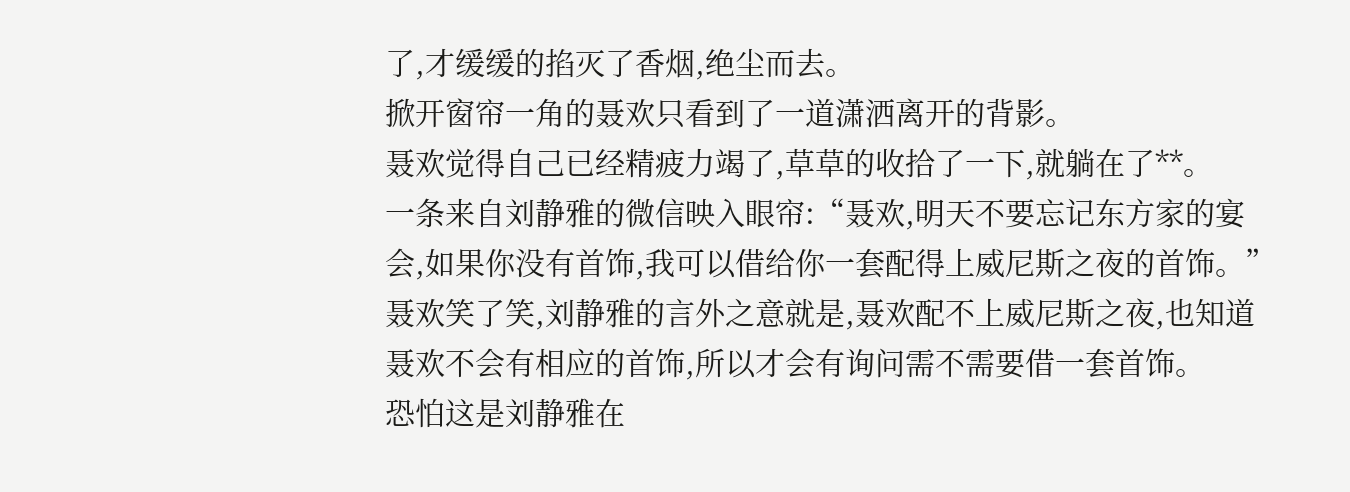了,才缓缓的掐灭了香烟,绝尘而去。
掀开窗帘一角的聂欢只看到了一道潇洒离开的背影。
聂欢觉得自己已经精疲力竭了,草草的收拾了一下,就躺在了**。
一条来自刘静雅的微信映入眼帘:“聂欢,明天不要忘记东方家的宴会,如果你没有首饰,我可以借给你一套配得上威尼斯之夜的首饰。”
聂欢笑了笑,刘静雅的言外之意就是,聂欢配不上威尼斯之夜,也知道聂欢不会有相应的首饰,所以才会有询问需不需要借一套首饰。
恐怕这是刘静雅在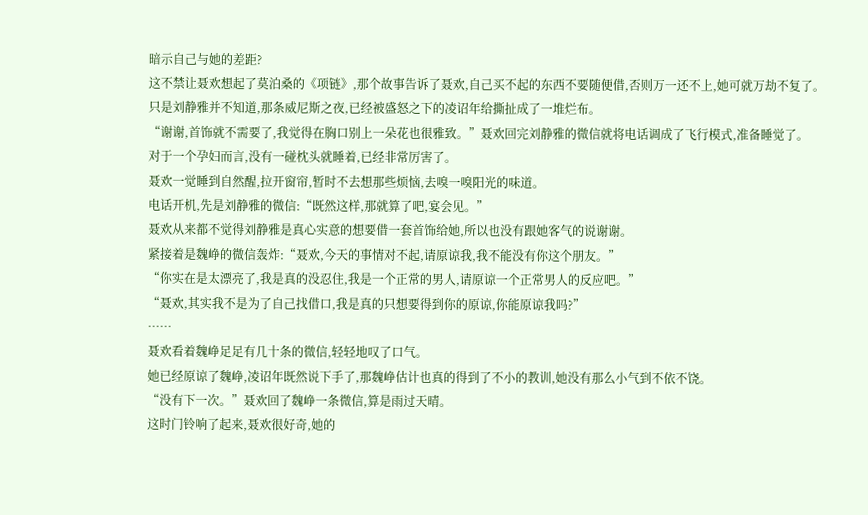暗示自己与她的差距?
这不禁让聂欢想起了莫泊桑的《项链》,那个故事告诉了聂欢,自己买不起的东西不要随便借,否则万一还不上,她可就万劫不复了。
只是刘静雅并不知道,那条威尼斯之夜,已经被盛怒之下的凌诏年给撕扯成了一堆烂布。
“谢谢,首饰就不需要了,我觉得在胸口别上一朵花也很雅致。”聂欢回完刘静雅的微信就将电话调成了飞行模式,准备睡觉了。
对于一个孕妇而言,没有一碰枕头就睡着,已经非常厉害了。
聂欢一觉睡到自然醒,拉开窗帘,暂时不去想那些烦恼,去嗅一嗅阳光的味道。
电话开机,先是刘静雅的微信:“既然这样,那就算了吧,宴会见。”
聂欢从来都不觉得刘静雅是真心实意的想要借一套首饰给她,所以也没有跟她客气的说谢谢。
紧接着是魏峥的微信轰炸:“聂欢,今天的事情对不起,请原谅我,我不能没有你这个朋友。”
“你实在是太漂亮了,我是真的没忍住,我是一个正常的男人,请原谅一个正常男人的反应吧。”
“聂欢,其实我不是为了自己找借口,我是真的只想要得到你的原谅,你能原谅我吗?”
……
聂欢看着魏峥足足有几十条的微信,轻轻地叹了口气。
她已经原谅了魏峥,凌诏年既然说下手了,那魏峥估计也真的得到了不小的教训,她没有那么小气到不依不饶。
“没有下一次。”聂欢回了魏峥一条微信,算是雨过天晴。
这时门铃响了起来,聂欢很好奇,她的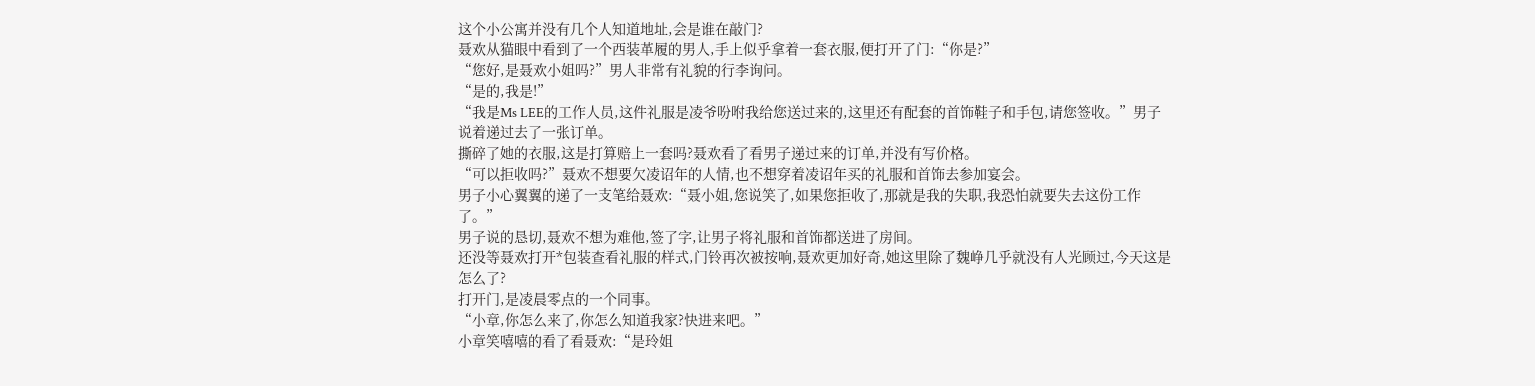这个小公寓并没有几个人知道地址,会是谁在敲门?
聂欢从猫眼中看到了一个西装革履的男人,手上似乎拿着一套衣服,便打开了门:“你是?”
“您好,是聂欢小姐吗?”男人非常有礼貌的行李询问。
“是的,我是!”
“我是Ms LEE的工作人员,这件礼服是凌爷吩咐我给您送过来的,这里还有配套的首饰鞋子和手包,请您签收。”男子说着递过去了一张订单。
撕碎了她的衣服,这是打算赔上一套吗?聂欢看了看男子递过来的订单,并没有写价格。
“可以拒收吗?”聂欢不想要欠凌诏年的人情,也不想穿着凌诏年买的礼服和首饰去参加宴会。
男子小心翼翼的递了一支笔给聂欢:“聂小姐,您说笑了,如果您拒收了,那就是我的失职,我恐怕就要失去这份工作了。”
男子说的恳切,聂欢不想为难他,签了字,让男子将礼服和首饰都送进了房间。
还没等聂欢打开*包装查看礼服的样式,门铃再次被按响,聂欢更加好奇,她这里除了魏峥几乎就没有人光顾过,今天这是怎么了?
打开门,是凌晨零点的一个同事。
“小章,你怎么来了,你怎么知道我家?快进来吧。”
小章笑嘻嘻的看了看聂欢:“是玲姐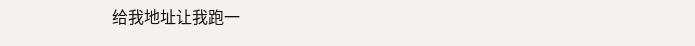给我地址让我跑一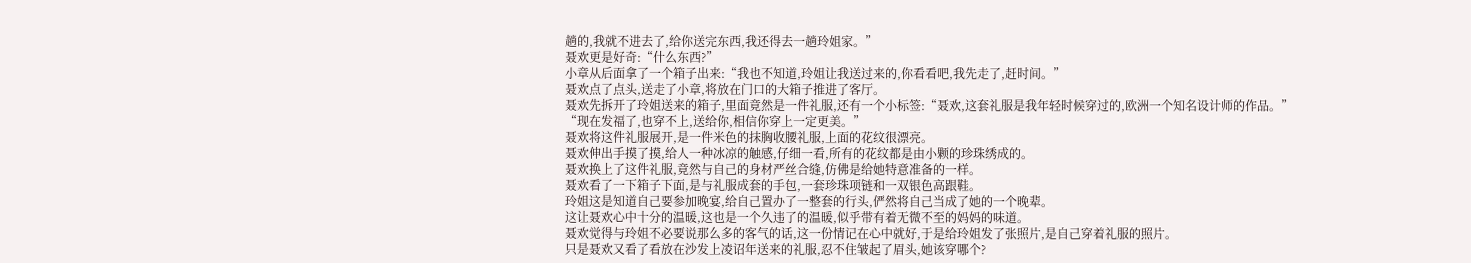趟的,我就不进去了,给你送完东西,我还得去一趟玲姐家。”
聂欢更是好奇:“什么东西?”
小章从后面拿了一个箱子出来:“我也不知道,玲姐让我送过来的,你看看吧,我先走了,赶时间。”
聂欢点了点头,送走了小章,将放在门口的大箱子推进了客厅。
聂欢先拆开了玲姐送来的箱子,里面竟然是一件礼服,还有一个小标签:“聂欢,这套礼服是我年轻时候穿过的,欧洲一个知名设计师的作品。”
“现在发福了,也穿不上,送给你,相信你穿上一定更美。”
聂欢将这件礼服展开,是一件米色的抹胸收腰礼服,上面的花纹很漂亮。
聂欢伸出手摸了摸,给人一种冰凉的触感,仔细一看,所有的花纹都是由小颗的珍珠绣成的。
聂欢换上了这件礼服,竟然与自己的身材严丝合缝,仿佛是给她特意准备的一样。
聂欢看了一下箱子下面,是与礼服成套的手包,一套珍珠项链和一双银色高跟鞋。
玲姐这是知道自己要参加晚宴,给自己置办了一整套的行头,俨然将自己当成了她的一个晚辈。
这让聂欢心中十分的温暖,这也是一个久违了的温暖,似乎带有着无微不至的妈妈的味道。
聂欢觉得与玲姐不必要说那么多的客气的话,这一份情记在心中就好,于是给玲姐发了张照片,是自己穿着礼服的照片。
只是聂欢又看了看放在沙发上凌诏年送来的礼服,忍不住皱起了眉头,她该穿哪个?